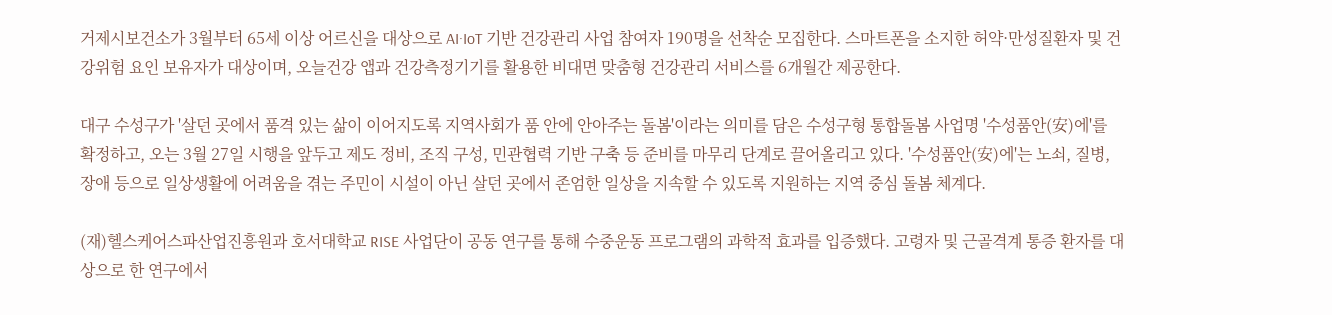거제시보건소가 3월부터 65세 이상 어르신을 대상으로 AI·IoT 기반 건강관리 사업 참여자 190명을 선착순 모집한다. 스마트폰을 소지한 허약·만성질환자 및 건강위험 요인 보유자가 대상이며, 오늘건강 앱과 건강측정기기를 활용한 비대면 맞춤형 건강관리 서비스를 6개월간 제공한다.

대구 수성구가 '살던 곳에서 품격 있는 삶이 이어지도록 지역사회가 품 안에 안아주는 돌봄'이라는 의미를 담은 수성구형 통합돌봄 사업명 '수성품안(安)에'를 확정하고, 오는 3월 27일 시행을 앞두고 제도 정비, 조직 구성, 민관협력 기반 구축 등 준비를 마무리 단계로 끌어올리고 있다. '수성품안(安)에'는 노쇠, 질병, 장애 등으로 일상생활에 어려움을 겪는 주민이 시설이 아닌 살던 곳에서 존엄한 일상을 지속할 수 있도록 지원하는 지역 중심 돌봄 체계다.

(재)헬스케어스파산업진흥원과 호서대학교 RISE 사업단이 공동 연구를 통해 수중운동 프로그램의 과학적 효과를 입증했다. 고령자 및 근골격계 통증 환자를 대상으로 한 연구에서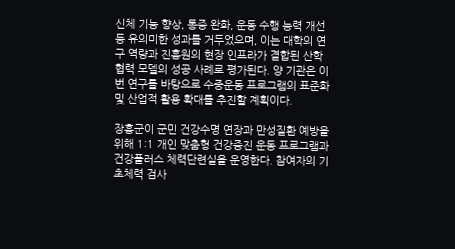신체 기능 향상, 통증 완화, 운동 수행 능력 개선 등 유의미한 성과를 거두었으며, 이는 대학의 연구 역량과 진흥원의 현장 인프라가 결합된 산학협력 모델의 성공 사례로 평가된다. 양 기관은 이번 연구를 바탕으로 수중운동 프로그램의 표준화 및 산업적 활용 확대를 추진할 계획이다.

장흥군이 군민 건강수명 연장과 만성질환 예방을 위해 1:1 개인 맞춤형 건강증진 운동 프로그램과 건강플러스 체력단련실을 운영한다. 참여자의 기초체력 검사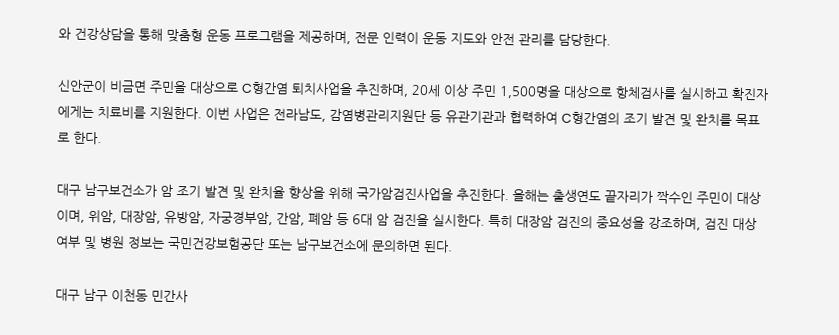와 건강상담을 통해 맞춤형 운동 프로그램을 제공하며, 전문 인력이 운동 지도와 안전 관리를 담당한다.

신안군이 비금면 주민을 대상으로 C형간염 퇴치사업을 추진하며, 20세 이상 주민 1,500명을 대상으로 항체검사를 실시하고 확진자에게는 치료비를 지원한다. 이번 사업은 전라남도, 감염병관리지원단 등 유관기관과 협력하여 C형간염의 조기 발견 및 완치를 목표로 한다.

대구 남구보건소가 암 조기 발견 및 완치율 향상을 위해 국가암검진사업을 추진한다. 올해는 출생연도 끝자리가 짝수인 주민이 대상이며, 위암, 대장암, 유방암, 자궁경부암, 간암, 폐암 등 6대 암 검진을 실시한다. 특히 대장암 검진의 중요성을 강조하며, 검진 대상 여부 및 병원 정보는 국민건강보험공단 또는 남구보건소에 문의하면 된다.

대구 남구 이천동 민간사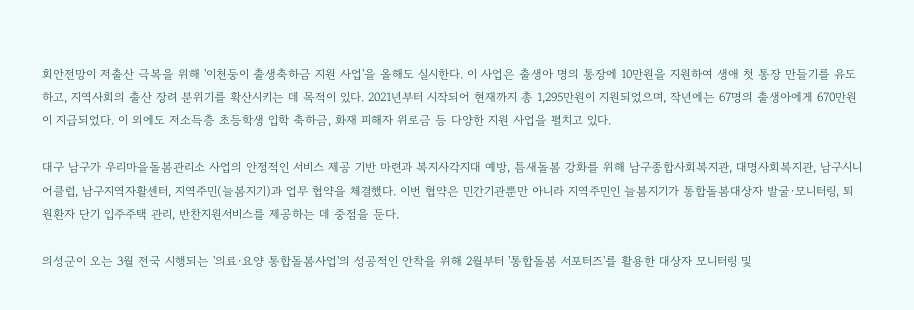회안전망이 저출산 극복을 위해 '이천둥이 출생축하금 지원 사업'을 올해도 실시한다. 이 사업은 출생아 명의 통장에 10만원을 지원하여 생애 첫 통장 만들기를 유도하고, 지역사회의 출산 장려 분위기를 확산시키는 데 목적이 있다. 2021년부터 시작되어 현재까지 총 1,295만원이 지원되었으며, 작년에는 67명의 출생아에게 670만원이 지급되었다. 이 외에도 저소득층 초등학생 입학 축하금, 화재 피해자 위로금 등 다양한 지원 사업을 펼치고 있다.

대구 남구가 우리마을돌봄관리소 사업의 안정적인 서비스 제공 기반 마련과 복지사각지대 예방, 틈새돌봄 강화를 위해 남구종합사회복지관, 대명사회복지관, 남구시니어클럽, 남구지역자활센터, 지역주민(늘봄지기)과 업무 협약을 체결했다. 이번 협약은 민간기관뿐만 아니라 지역주민인 늘봄지기가 통합돌봄대상자 발굴·모니터링, 퇴원환자 단기 입주주택 관리, 반찬지원서비스를 제공하는 데 중점을 둔다.

의성군이 오는 3월 전국 시행되는 '의료·요양 통합돌봄사업'의 성공적인 안착을 위해 2월부터 '통합돌봄 서포터즈'를 활용한 대상자 모니터링 및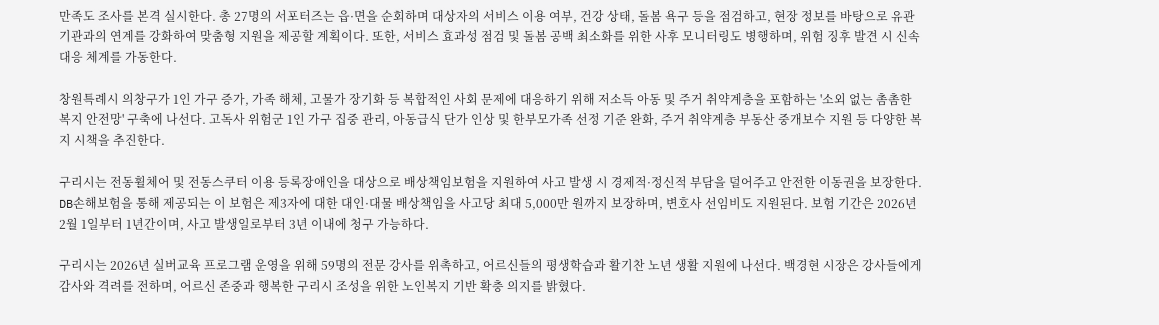만족도 조사를 본격 실시한다. 총 27명의 서포터즈는 읍·면을 순회하며 대상자의 서비스 이용 여부, 건강 상태, 돌봄 욕구 등을 점검하고, 현장 정보를 바탕으로 유관기관과의 연계를 강화하여 맞춤형 지원을 제공할 계획이다. 또한, 서비스 효과성 점검 및 돌봄 공백 최소화를 위한 사후 모니터링도 병행하며, 위험 징후 발견 시 신속 대응 체계를 가동한다.

창원특례시 의창구가 1인 가구 증가, 가족 해체, 고물가 장기화 등 복합적인 사회 문제에 대응하기 위해 저소득 아동 및 주거 취약계층을 포함하는 '소외 없는 촘촘한 복지 안전망' 구축에 나선다. 고독사 위험군 1인 가구 집중 관리, 아동급식 단가 인상 및 한부모가족 선정 기준 완화, 주거 취약계층 부동산 중개보수 지원 등 다양한 복지 시책을 추진한다.

구리시는 전동휠체어 및 전동스쿠터 이용 등록장애인을 대상으로 배상책임보험을 지원하여 사고 발생 시 경제적·정신적 부담을 덜어주고 안전한 이동권을 보장한다. DB손해보험을 통해 제공되는 이 보험은 제3자에 대한 대인·대물 배상책임을 사고당 최대 5,000만 원까지 보장하며, 변호사 선임비도 지원된다. 보험 기간은 2026년 2월 1일부터 1년간이며, 사고 발생일로부터 3년 이내에 청구 가능하다.

구리시는 2026년 실버교육 프로그램 운영을 위해 59명의 전문 강사를 위촉하고, 어르신들의 평생학습과 활기찬 노년 생활 지원에 나선다. 백경현 시장은 강사들에게 감사와 격려를 전하며, 어르신 존중과 행복한 구리시 조성을 위한 노인복지 기반 확충 의지를 밝혔다.